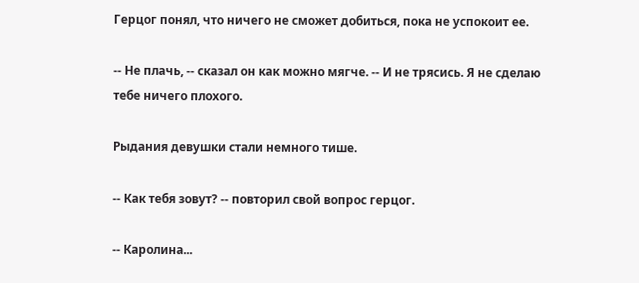Герцог понял, что ничего не сможет добиться, пока не успокоит ее.

-- Не плачь, -- сказал он как можно мягче. -- И не трясись. Я не сделаю тебе ничего плохого.

Рыдания девушки стали немного тише.

-- Как тебя зовут? -- повторил свой вопрос герцог.

-- Каролина...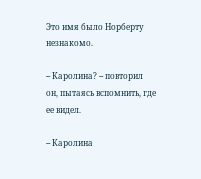Это имя было Норберту незнакомо.

-- Каролина? -- повторил он, пытаясь вспомнить, где ее видел.

-- Каролина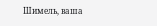Шимель, ваша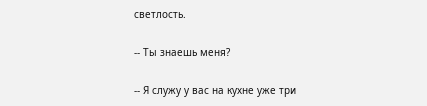светлость.

-- Ты знаешь меня?

-- Я служу у вас на кухне уже три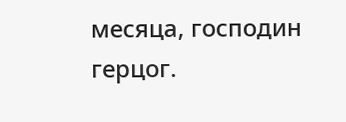месяца, господин герцог.